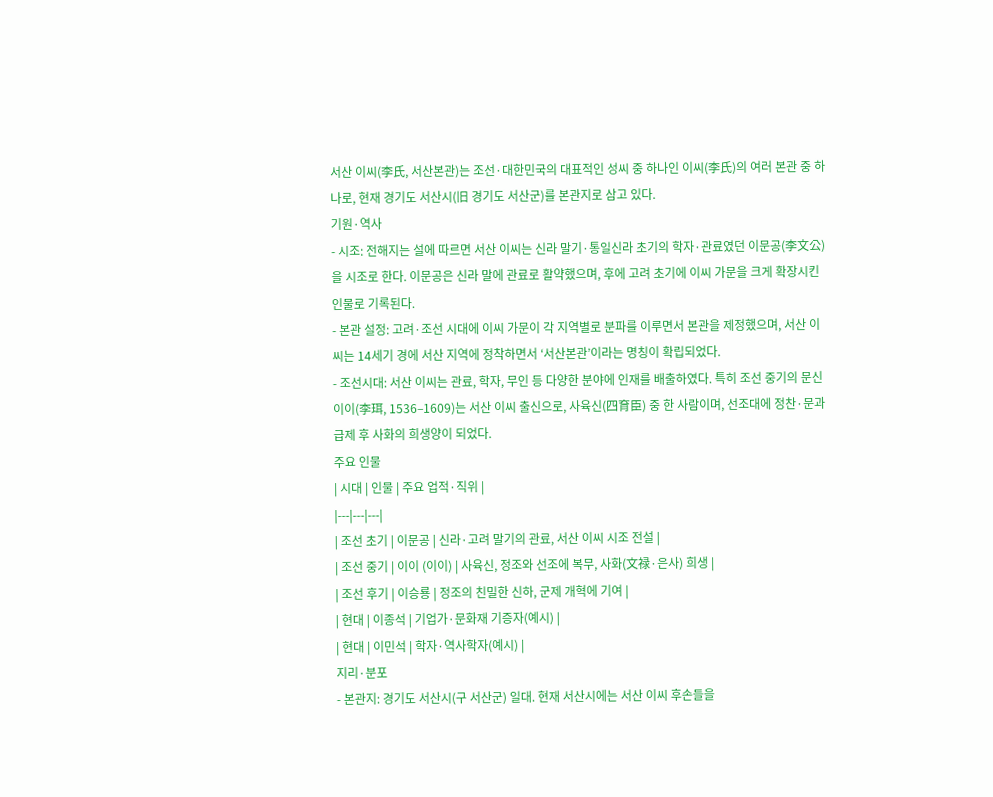서산 이씨(李氏, 서산본관)는 조선·대한민국의 대표적인 성씨 중 하나인 이씨(李氏)의 여러 본관 중 하나로, 현재 경기도 서산시(旧 경기도 서산군)를 본관지로 삼고 있다.
기원·역사
- 시조: 전해지는 설에 따르면 서산 이씨는 신라 말기·통일신라 초기의 학자·관료였던 이문공(李文公)을 시조로 한다. 이문공은 신라 말에 관료로 활약했으며, 후에 고려 초기에 이씨 가문을 크게 확장시킨 인물로 기록된다.
- 본관 설정: 고려·조선 시대에 이씨 가문이 각 지역별로 분파를 이루면서 본관을 제정했으며, 서산 이씨는 14세기 경에 서산 지역에 정착하면서 ‘서산본관’이라는 명칭이 확립되었다.
- 조선시대: 서산 이씨는 관료, 학자, 무인 등 다양한 분야에 인재를 배출하였다. 특히 조선 중기의 문신 이이(李珥, 1536–1609)는 서산 이씨 출신으로, 사육신(四育臣) 중 한 사람이며, 선조대에 정찬·문과 급제 후 사화의 희생양이 되었다.
주요 인물
| 시대 | 인물 | 주요 업적·직위 |
|---|---|---|
| 조선 초기 | 이문공 | 신라·고려 말기의 관료, 서산 이씨 시조 전설 |
| 조선 중기 | 이이 (이이) | 사육신, 정조와 선조에 복무, 사화(文禄·은사) 희생 |
| 조선 후기 | 이승룡 | 정조의 친밀한 신하, 군제 개혁에 기여 |
| 현대 | 이종석 | 기업가·문화재 기증자(예시) |
| 현대 | 이민석 | 학자·역사학자(예시) |
지리·분포
- 본관지: 경기도 서산시(구 서산군) 일대. 현재 서산시에는 서산 이씨 후손들을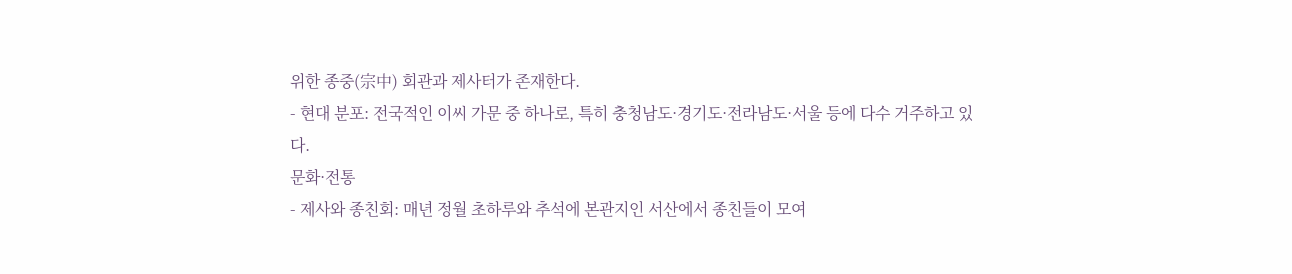위한 종중(宗中) 회관과 제사터가 존재한다.
- 현대 분포: 전국적인 이씨 가문 중 하나로, 특히 충청남도·경기도·전라남도·서울 등에 다수 거주하고 있다.
문화·전통
- 제사와 종친회: 매년 정월 초하루와 추석에 본관지인 서산에서 종친들이 모여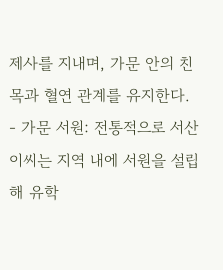제사를 지내며, 가문 안의 친목과 혈연 관계를 유지한다.
- 가문 서원: 전통적으로 서산 이씨는 지역 내에 서원을 설립해 유학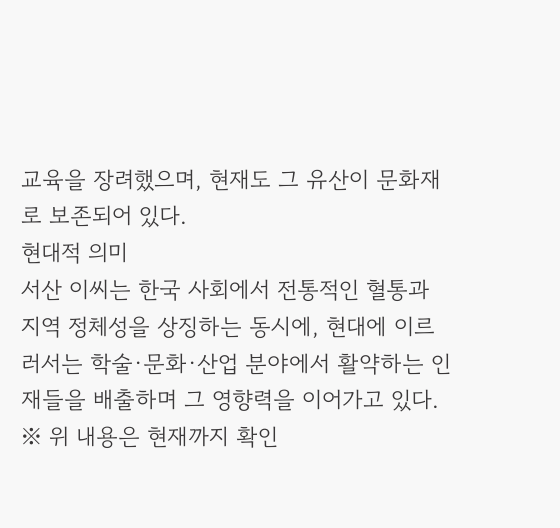교육을 장려했으며, 현재도 그 유산이 문화재로 보존되어 있다.
현대적 의미
서산 이씨는 한국 사회에서 전통적인 혈통과 지역 정체성을 상징하는 동시에, 현대에 이르러서는 학술·문화·산업 분야에서 활약하는 인재들을 배출하며 그 영향력을 이어가고 있다.
※ 위 내용은 현재까지 확인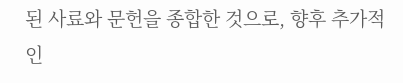된 사료와 문헌을 종합한 것으로, 향후 추가적인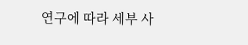연구에 따라 세부 사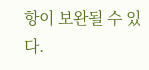항이 보완될 수 있다.